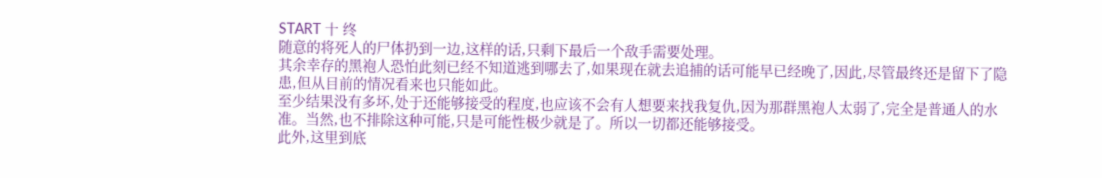START 十 终
随意的将死人的尸体扔到一边,这样的话,只剩下最后一个敌手需要处理。
其余幸存的黑袍人恐怕此刻已经不知道逃到哪去了,如果现在就去追捕的话可能早已经晚了,因此,尽管最终还是留下了隐患,但从目前的情况看来也只能如此。
至少结果没有多坏,处于还能够接受的程度,也应该不会有人想要来找我复仇,因为那群黑袍人太弱了,完全是普通人的水准。当然,也不排除这种可能,只是可能性极少就是了。所以一切都还能够接受。
此外,这里到底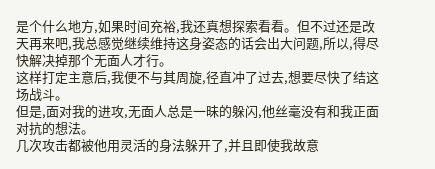是个什么地方,如果时间充裕,我还真想探索看看。但不过还是改天再来吧,我总感觉继续维持这身姿态的话会出大问题,所以,得尽快解决掉那个无面人才行。
这样打定主意后,我便不与其周旋,径直冲了过去,想要尽快了结这场战斗。
但是,面对我的进攻,无面人总是一昧的躲闪,他丝毫没有和我正面对抗的想法。
几次攻击都被他用灵活的身法躲开了,并且即使我故意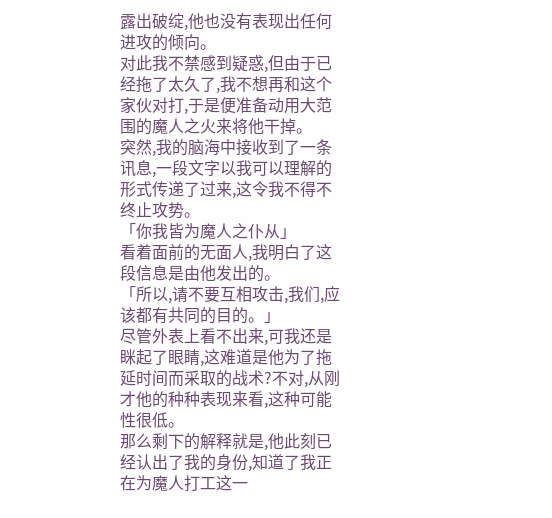露出破绽,他也没有表现出任何进攻的倾向。
对此我不禁感到疑惑,但由于已经拖了太久了,我不想再和这个家伙对打,于是便准备动用大范围的魔人之火来将他干掉。
突然,我的脑海中接收到了一条讯息,一段文字以我可以理解的形式传递了过来,这令我不得不终止攻势。
「你我皆为魔人之仆从」
看着面前的无面人,我明白了这段信息是由他发出的。
「所以,请不要互相攻击,我们,应该都有共同的目的。」
尽管外表上看不出来,可我还是眯起了眼睛,这难道是他为了拖延时间而采取的战术?不对,从刚才他的种种表现来看,这种可能性很低。
那么剩下的解释就是,他此刻已经认出了我的身份,知道了我正在为魔人打工这一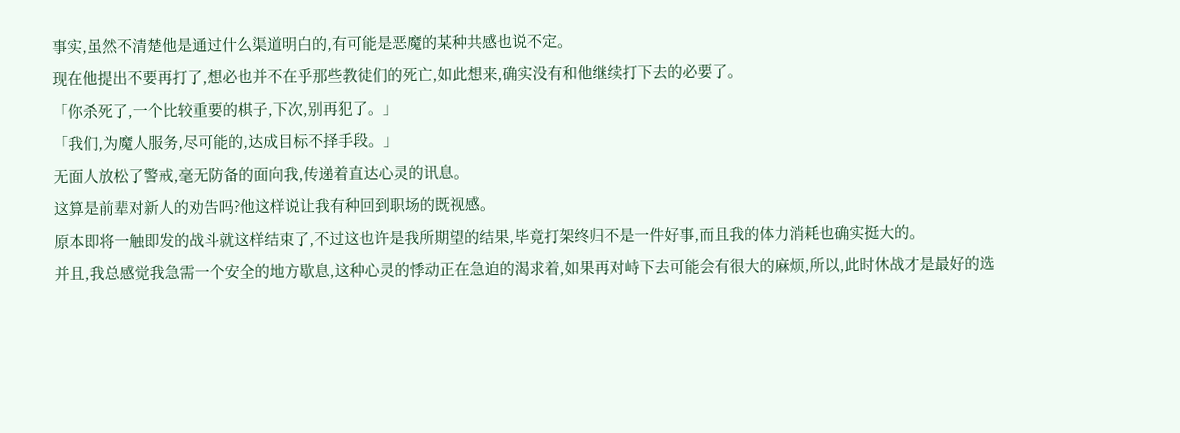事实,虽然不清楚他是通过什么渠道明白的,有可能是恶魔的某种共感也说不定。
现在他提出不要再打了,想必也并不在乎那些教徒们的死亡,如此想来,确实没有和他继续打下去的必要了。
「你杀死了,一个比较重要的棋子,下次,别再犯了。」
「我们,为魔人服务,尽可能的,达成目标不择手段。」
无面人放松了警戒,毫无防备的面向我,传递着直达心灵的讯息。
这算是前辈对新人的劝告吗?他这样说让我有种回到职场的既视感。
原本即将一触即发的战斗就这样结束了,不过这也许是我所期望的结果,毕竟打架终归不是一件好事,而且我的体力消耗也确实挺大的。
并且,我总感觉我急需一个安全的地方歇息,这种心灵的悸动正在急迫的渴求着,如果再对峙下去可能会有很大的麻烦,所以,此时休战才是最好的选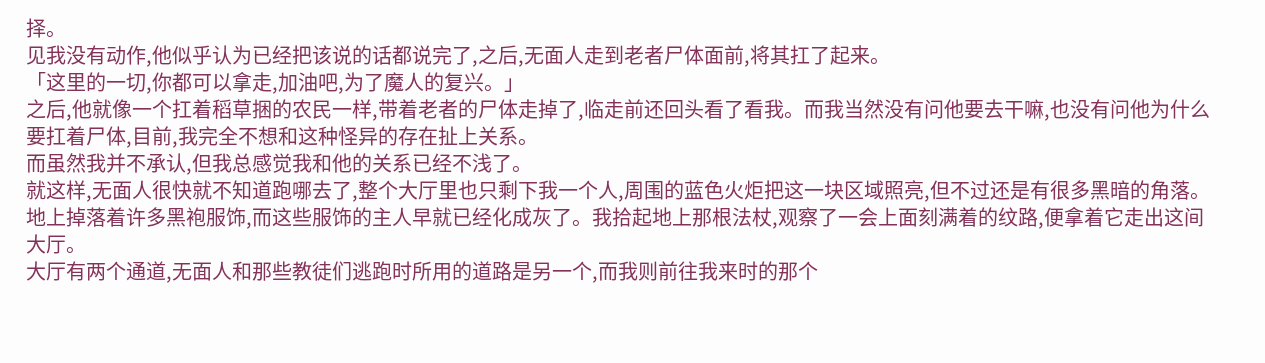择。
见我没有动作,他似乎认为已经把该说的话都说完了,之后,无面人走到老者尸体面前,将其扛了起来。
「这里的一切,你都可以拿走,加油吧,为了魔人的复兴。」
之后,他就像一个扛着稻草捆的农民一样,带着老者的尸体走掉了,临走前还回头看了看我。而我当然没有问他要去干嘛,也没有问他为什么要扛着尸体,目前,我完全不想和这种怪异的存在扯上关系。
而虽然我并不承认,但我总感觉我和他的关系已经不浅了。
就这样,无面人很快就不知道跑哪去了,整个大厅里也只剩下我一个人,周围的蓝色火炬把这一块区域照亮,但不过还是有很多黑暗的角落。
地上掉落着许多黑袍服饰,而这些服饰的主人早就已经化成灰了。我拾起地上那根法杖,观察了一会上面刻满着的纹路,便拿着它走出这间大厅。
大厅有两个通道,无面人和那些教徒们逃跑时所用的道路是另一个,而我则前往我来时的那个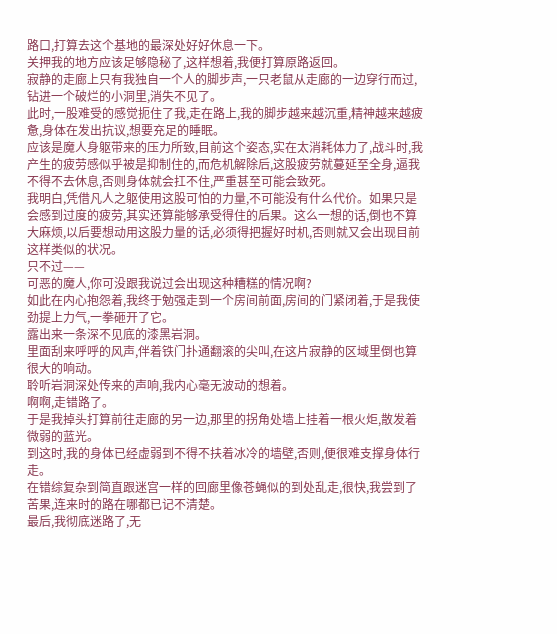路口,打算去这个基地的最深处好好休息一下。
关押我的地方应该足够隐秘了,这样想着,我便打算原路返回。
寂静的走廊上只有我独自一个人的脚步声,一只老鼠从走廊的一边穿行而过,钻进一个破烂的小洞里,消失不见了。
此时,一股难受的感觉扼住了我,走在路上,我的脚步越来越沉重,精神越来越疲惫,身体在发出抗议,想要充足的睡眠。
应该是魔人身躯带来的压力所致,目前这个姿态,实在太消耗体力了,战斗时,我产生的疲劳感似乎被是抑制住的,而危机解除后,这股疲劳就蔓延至全身,逼我不得不去休息,否则身体就会扛不住,严重甚至可能会致死。
我明白,凭借凡人之躯使用这股可怕的力量,不可能没有什么代价。如果只是会感到过度的疲劳,其实还算能够承受得住的后果。这么一想的话,倒也不算大麻烦,以后要想动用这股力量的话,必须得把握好时机,否则就又会出现目前这样类似的状况。
只不过——
可恶的魔人,你可没跟我说过会出现这种糟糕的情况啊?
如此在内心抱怨着,我终于勉强走到一个房间前面,房间的门紧闭着,于是我使劲提上力气,一拳砸开了它。
露出来一条深不见底的漆黑岩洞。
里面刮来呼呼的风声,伴着铁门扑通翻滚的尖叫,在这片寂静的区域里倒也算很大的响动。
聆听岩洞深处传来的声响,我内心毫无波动的想着。
啊啊,走错路了。
于是我掉头打算前往走廊的另一边,那里的拐角处墙上挂着一根火炬,散发着微弱的蓝光。
到这时,我的身体已经虚弱到不得不扶着冰冷的墙壁,否则,便很难支撑身体行走。
在错综复杂到简直跟迷宫一样的回廊里像苍蝇似的到处乱走,很快,我尝到了苦果,连来时的路在哪都已记不清楚。
最后,我彻底迷路了,无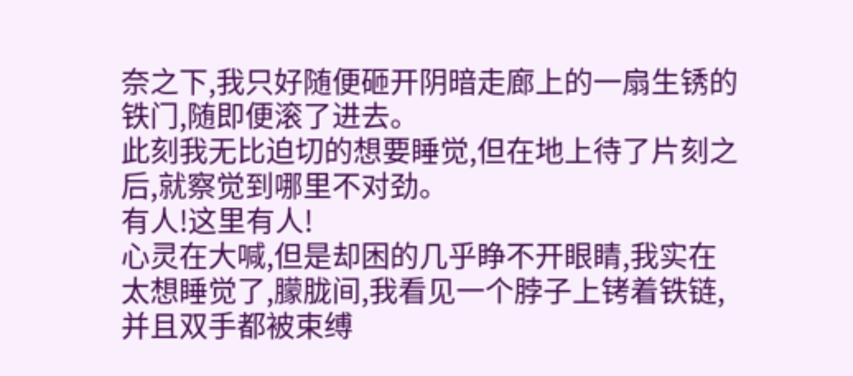奈之下,我只好随便砸开阴暗走廊上的一扇生锈的铁门,随即便滚了进去。
此刻我无比迫切的想要睡觉,但在地上待了片刻之后,就察觉到哪里不对劲。
有人!这里有人!
心灵在大喊,但是却困的几乎睁不开眼睛,我实在太想睡觉了,朦胧间,我看见一个脖子上铐着铁链,并且双手都被束缚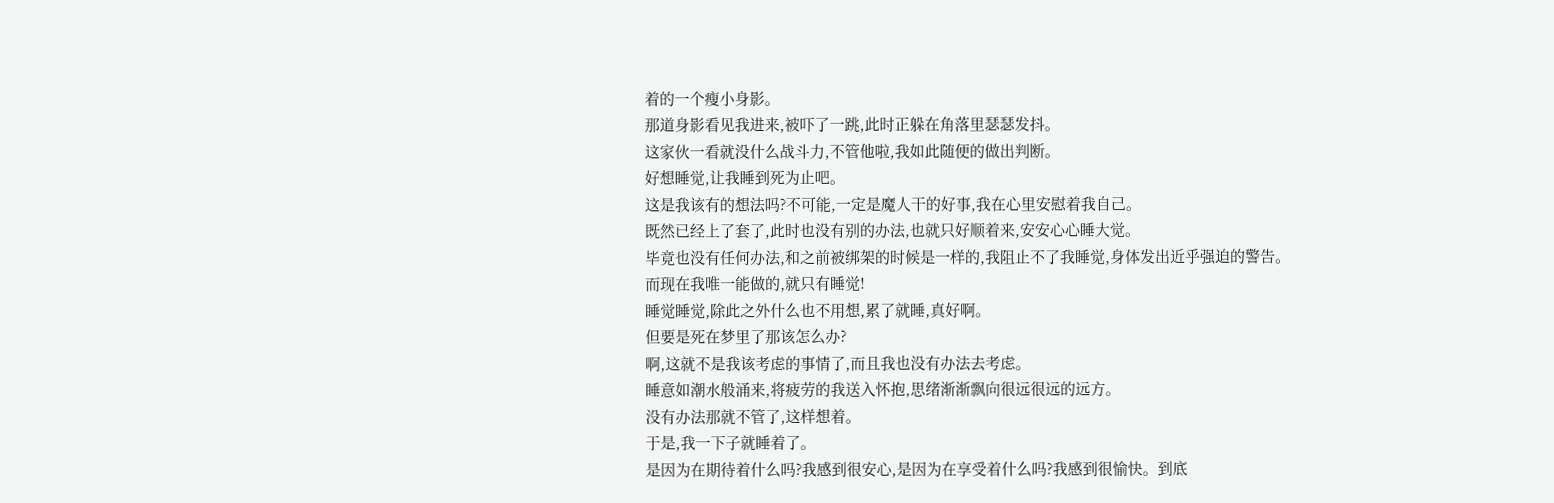着的一个瘦小身影。
那道身影看见我进来,被吓了一跳,此时正躲在角落里瑟瑟发抖。
这家伙一看就没什么战斗力,不管他啦,我如此随便的做出判断。
好想睡觉,让我睡到死为止吧。
这是我该有的想法吗?不可能,一定是魔人干的好事,我在心里安慰着我自己。
既然已经上了套了,此时也没有别的办法,也就只好顺着来,安安心心睡大觉。
毕竟也没有任何办法,和之前被绑架的时候是一样的,我阻止不了我睡觉,身体发出近乎强迫的警告。
而现在我唯一能做的,就只有睡觉!
睡觉睡觉,除此之外什么也不用想,累了就睡,真好啊。
但要是死在梦里了那该怎么办?
啊,这就不是我该考虑的事情了,而且我也没有办法去考虑。
睡意如潮水般涌来,将疲劳的我送入怀抱,思绪渐渐飘向很远很远的远方。
没有办法那就不管了,这样想着。
于是,我一下子就睡着了。
是因为在期待着什么吗?我感到很安心,是因为在享受着什么吗?我感到很愉快。到底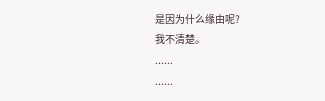是因为什么缘由呢?
我不清楚。
......
......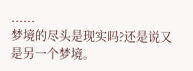......
梦境的尽头是现实吗?还是说又是另一个梦境。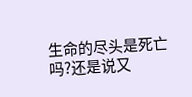生命的尽头是死亡吗?还是说又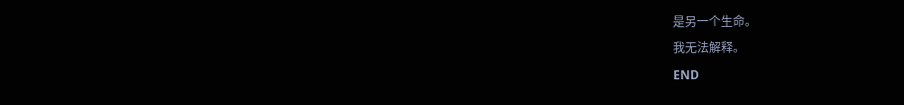是另一个生命。
我无法解释。
END